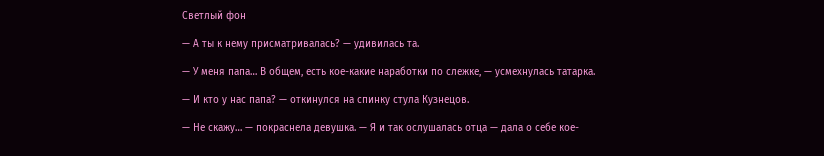Светлый фон

— А ты к нему присматривалась? — удивилась та.

— У меня папа… В общем, есть кое-какие наработки по слежке, — усмехнулась татарка.

— И кто у нас папа? — откинулся на спинку стула Кузнецов.

— Не скажу… — покраснела девушка. — Я и так ослушалась отца — дала о себе кое-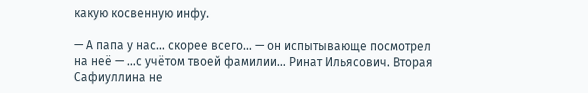какую косвенную инфу.

— А папа у нас… скорее всего… — он испытывающе посмотрел на неё — …с учётом твоей фамилии… Ринат Ильясович. Вторая Сафиуллина не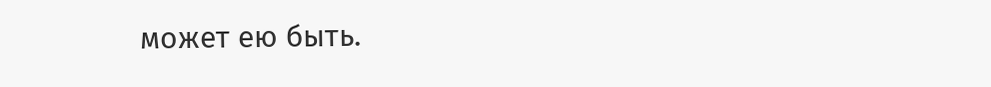может ею быть.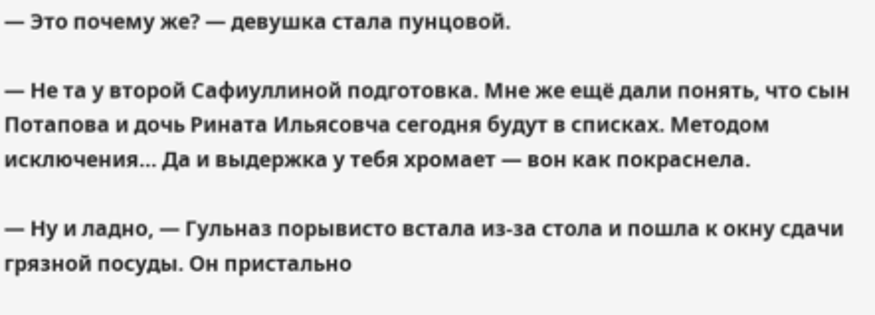— Это почему же? — девушка стала пунцовой.

— Не та у второй Сафиуллиной подготовка. Мне же ещё дали понять, что сын Потапова и дочь Рината Ильясовча сегодня будут в списках. Методом исключения… Да и выдержка у тебя хромает — вон как покраснела.

— Ну и ладно, — Гульназ порывисто встала из-за стола и пошла к окну сдачи грязной посуды. Он пристально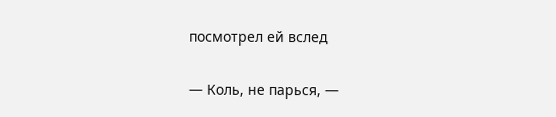посмотрел ей вслед

— Коль, не парься, —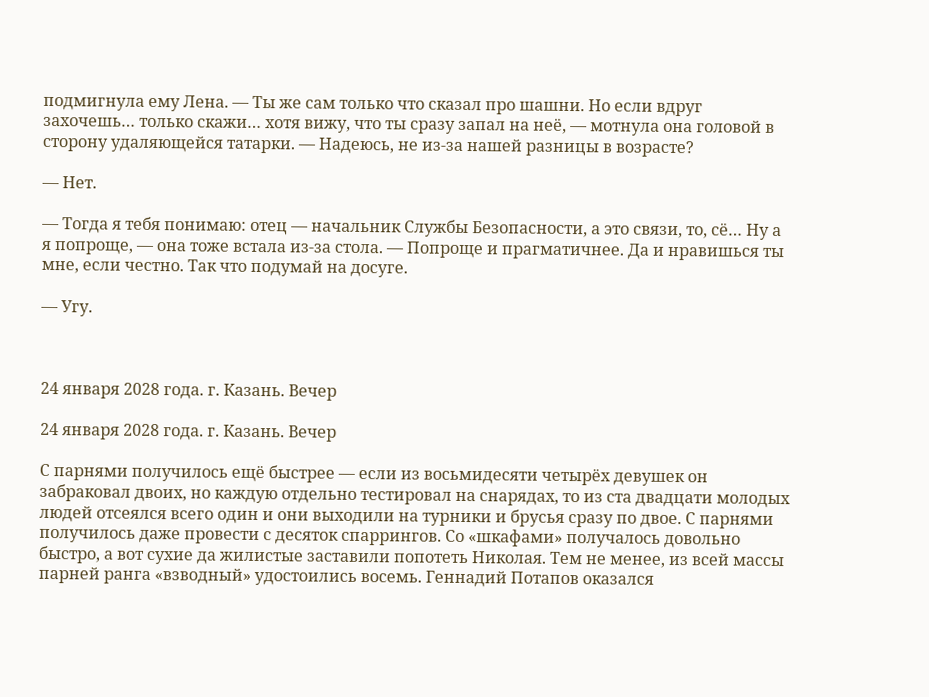подмигнула ему Лена. — Ты же сам только что сказал про шашни. Но если вдруг захочешь… только скажи… хотя вижу, что ты сразу запал на неё, — мотнула она головой в сторону удаляющейся татарки. — Надеюсь, не из-за нашей разницы в возрасте?

— Нет.

— Тогда я тебя понимаю: отец — начальник Службы Безопасности, а это связи, то, сё… Ну а я попроще, — она тоже встала из-за стола. — Попроще и прагматичнее. Да и нравишься ты мне, если честно. Так что подумай на досуге.

— Угу.



24 января 2028 года. г. Казань. Вечер

24 января 2028 года. г. Казань. Вечер

С парнями получилось ещё быстрее — если из восьмидесяти четырёх девушек он забраковал двоих, но каждую отдельно тестировал на снарядах, то из ста двадцати молодых людей отсеялся всего один и они выходили на турники и брусья сразу по двое. С парнями получилось даже провести с десяток спаррингов. Со «шкафами» получалось довольно быстро, а вот сухие да жилистые заставили попотеть Николая. Тем не менее, из всей массы парней ранга «взводный» удостоились восемь. Геннадий Потапов оказался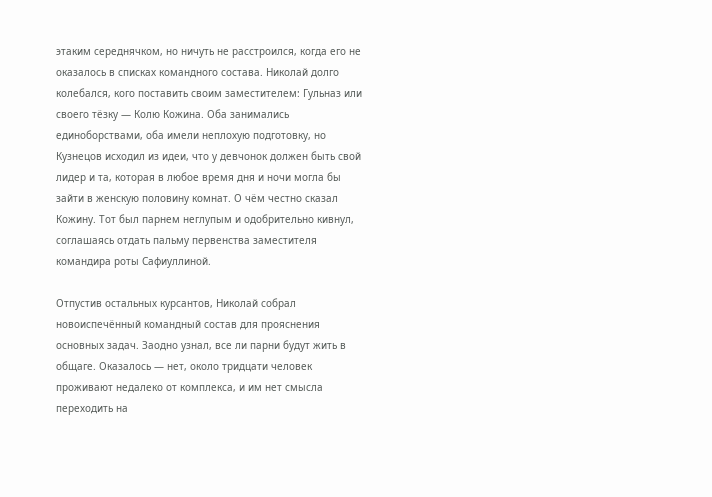этаким середнячком, но ничуть не расстроился, когда его не оказалось в списках командного состава. Николай долго колебался, кого поставить своим заместителем: Гульназ или своего тёзку — Колю Кожина. Оба занимались единоборствами, оба имели неплохую подготовку, но Кузнецов исходил из идеи, что у девчонок должен быть свой лидер и та, которая в любое время дня и ночи могла бы зайти в женскую половину комнат. О чём честно сказал Кожину. Тот был парнем неглупым и одобрительно кивнул, соглашаясь отдать пальму первенства заместителя командира роты Сафиуллиной.

Отпустив остальных курсантов, Николай собрал новоиспечённый командный состав для прояснения основных задач. Заодно узнал, все ли парни будут жить в общаге. Оказалось — нет, около тридцати человек проживают недалеко от комплекса, и им нет смысла переходить на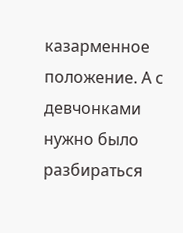казарменное положение. А с девчонками нужно было разбираться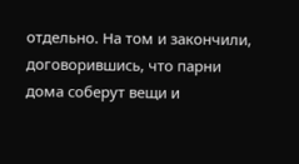отдельно. На том и закончили, договорившись, что парни дома соберут вещи и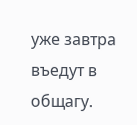уже завтра въедут в общагу.